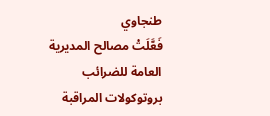طنجاوي
فَعَّلَتْ مصالح المديرية العامة للضرائب بروتوكولات المراقبة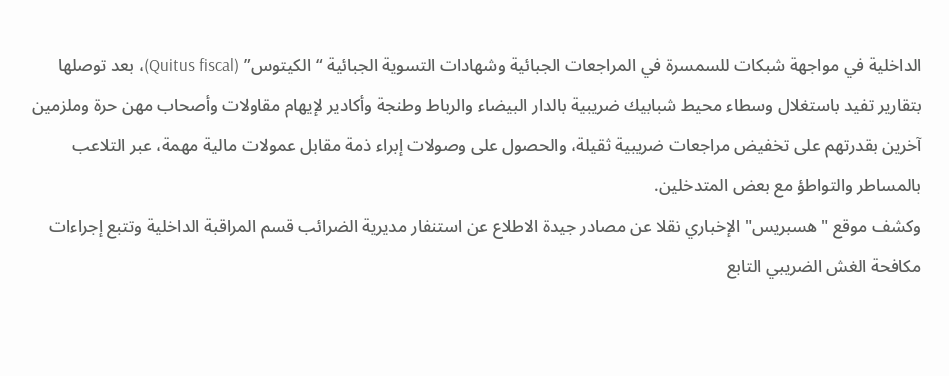الداخلية في مواجهة شبكات للسمسرة في المراجعات الجبائية وشهادات التسوية الجبائية “الكيتوس” (Quitus fiscal)، بعد توصلها بتقارير تفيد باستغلال وسطاء محيط شبابيك ضريبية بالدار البيضاء والرباط وطنجة وأكادير لإيهام مقاولات وأصحاب مهن حرة وملزمين آخرين بقدرتهم على تخفيض مراجعات ضريبية ثقيلة، والحصول على وصولات إبراء ذمة مقابل عمولات مالية مهمة، عبر التلاعب بالمساطر والتواطؤ مع بعض المتدخلين.
وكشف موقع "هسبريس" الإخباري نقلا عن مصادر جيدة الاطلاع عن استنفار مديرية الضرائب قسم المراقبة الداخلية وتتبع إجراءات مكافحة الغش الضريبي التابع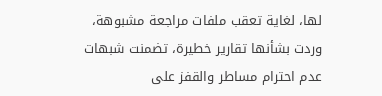لها، لغاية تعقب ملفات مراجعة مشبوهة، وردت بشأنها تقارير خطيرة، تضمنت شبهات عدم احترام مساطر والقفز على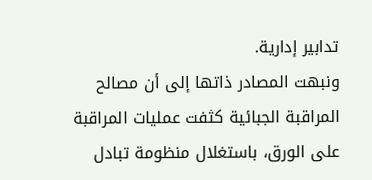تدابير إدارية.
ونبهت المصادر ذاتها إلى أن مصالح المراقبة الجبائية كثفت عمليات المراقبة على الورق، باستغلال منظومة تبادل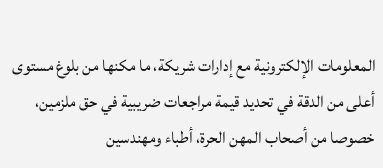المعلومات الإلكترونية مع إدارات شريكة، ما مكنها من بلوغ مستوى أعلى من الدقة في تحديد قيمة مراجعات ضريبية في حق ملزمين، خصوصا من أصحاب المهن الحرة، أطباء ومهندسين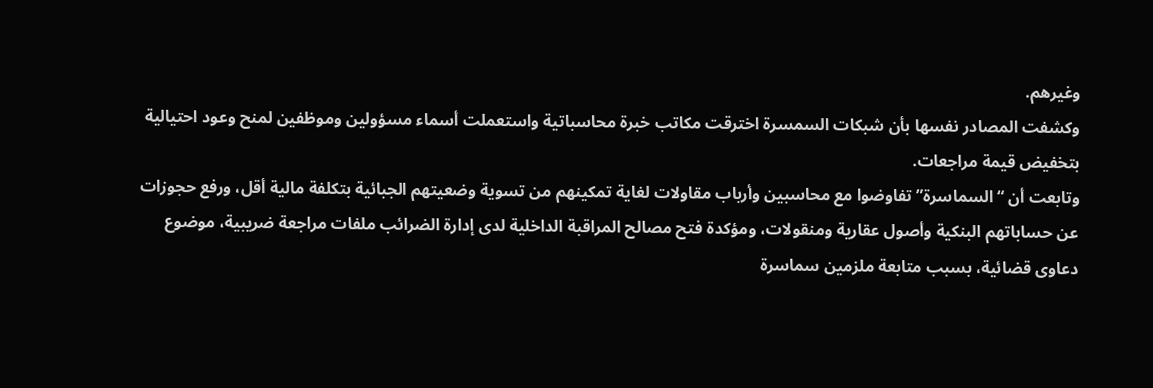وغيرهم.
وكشفت المصادر نفسها بأن شبكات السمسرة اخترقت مكاتب خبرة محاسباتية واستعملت أسماء مسؤولين وموظفين لمنح وعود احتيالية بتخفيض قيمة مراجعات.
وتابعت أن “السماسرة” تفاوضوا مع محاسبين وأرباب مقاولات لغاية تمكينهم من تسوية وضعيتهم الجبائية بتكلفة مالية أقل، ورفع حجوزات عن حساباتهم البنكية وأصول عقارية ومنقولات، ومؤكدة فتح مصالح المراقبة الداخلية لدى إدارة الضرائب ملفات مراجعة ضريبية، موضوع دعاوى قضائية، بسبب متابعة ملزمين سماسرة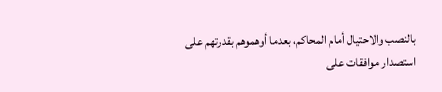بالنصب والاحتيال أمام المحاكم، بعدما أوهموهم بقدرتهم على استصدار موافقات على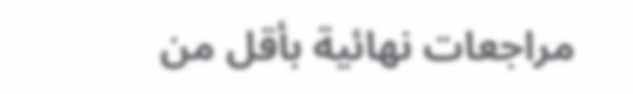مراجعات نهائية بأقل من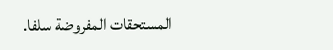المستحقات المفروضة سلفا.